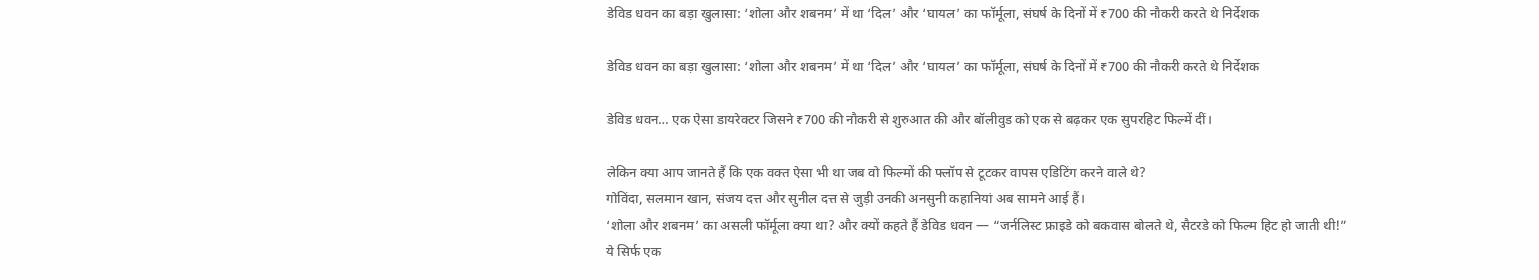डेविड धवन का बड़ा खुलासा: ‘शोला और शबनम’ में था ‘दिल’ और ‘घायल’ का फॉर्मूला, संघर्ष के दिनों में ₹700 की नौकरी करते थे निर्देशक

डेविड धवन का बड़ा खुलासा: ‘शोला और शबनम’ में था ‘दिल’ और ‘घायल’ का फॉर्मूला, संघर्ष के दिनों में ₹700 की नौकरी करते थे निर्देशक

डेविड धवन… एक ऐसा डायरेक्टर जिसने ₹700 की नौकरी से शुरुआत की और बॉलीवुड को एक से बढ़कर एक सुपरहिट फिल्में दीं।

लेकिन क्या आप जानते हैं कि एक वक्त ऐसा भी था जब वो फिल्मों की फ्लॉप से टूटकर वापस एडिटिंग करने वाले थे?
गोविंदा, सलमान खान, संजय दत्त और सुनील दत्त से जुड़ी उनकी अनसुनी कहानियां अब सामने आई हैं।
‘शोला और शबनम’ का असली फॉर्मूला क्या था? और क्यों कहते हैं डेविड धवन — “जर्नलिस्ट फ्राइडे को बकवास बोलते थे, सैटरडे को फिल्म हिट हो जाती थी!”
ये सिर्फ एक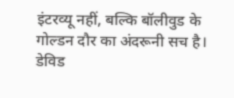इंटरव्यू नहीं, बल्कि बॉलीवुड के गोल्डन दौर का अंदरूनी सच है।
डेविड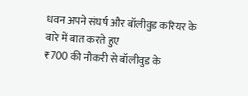धवन अपने संघर्ष और बॉलीवुड करियर के बारे में बात करते हुए
₹700 की नौकरी से बॉलीवुड के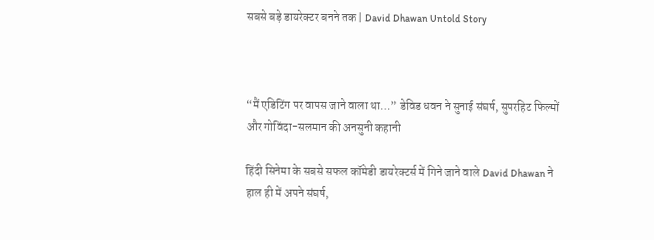सबसे बड़े डायरेक्टर बनने तक | David Dhawan Untold Story



“मैं एडिटिंग पर वापस जाने वाला था…” डेविड धवन ने सुनाई संघर्ष, सुपरहिट फिल्मों और गोविंदा-सलमान की अनसुनी कहानी

हिंदी सिनेमा के सबसे सफल कॉमेडी डायरेक्टर्स में गिने जाने वाले David Dhawan ने हाल ही में अपने संघर्ष,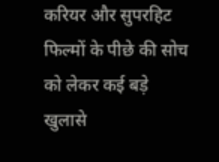करियर और सुपरहिट फिल्मों के पीछे की सोच को लेकर कई बड़े खुलासे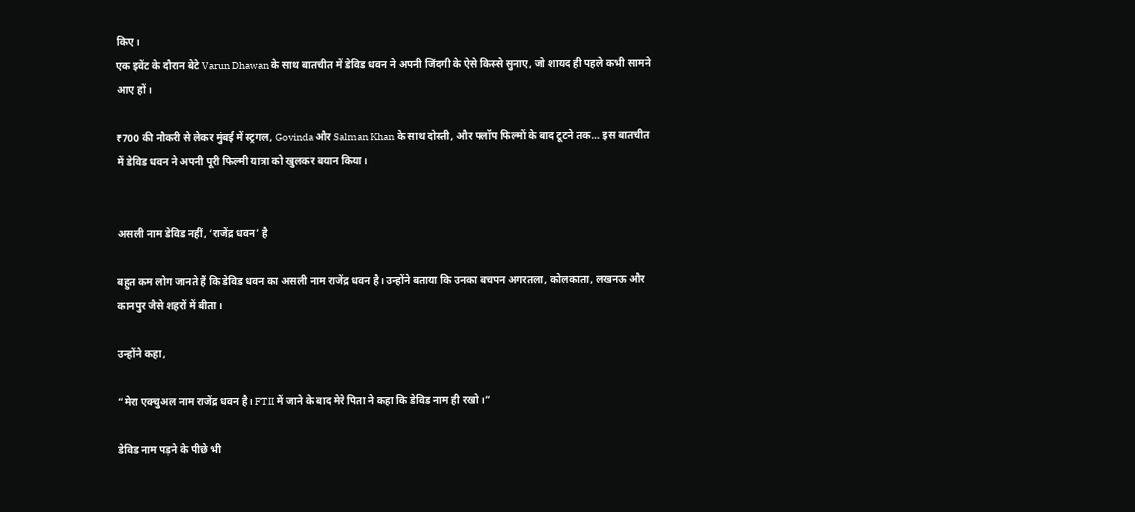किए।
एक इवेंट के दौरान बेटे Varun Dhawan के साथ बातचीत में डेविड धवन ने अपनी जिंदगी के ऐसे किस्से सुनाए, जो शायद ही पहले कभी सामने आए हों।

₹700 की नौकरी से लेकर मुंबई में स्ट्रगल, Govinda और Salman Khan के साथ दोस्ती, और फ्लॉप फिल्मों के बाद टूटने तक… इस बातचीत में डेविड धवन ने अपनी पूरी फिल्मी यात्रा को खुलकर बयान किया।


असली नाम डेविड नहीं, ‘राजेंद्र धवन’ है

बहुत कम लोग जानते हैं कि डेविड धवन का असली नाम राजेंद्र धवन है। उन्होंने बताया कि उनका बचपन अगरतला, कोलकाता, लखनऊ और कानपुर जैसे शहरों में बीता।

उन्होंने कहा,

“मेरा एक्चुअल नाम राजेंद्र धवन है। FTII में जाने के बाद मेरे पिता ने कहा कि डेविड नाम ही रखो।”

डेविड नाम पड़ने के पीछे भी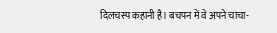दिलचस्प कहानी है। बचपन में वे अपने चाचा-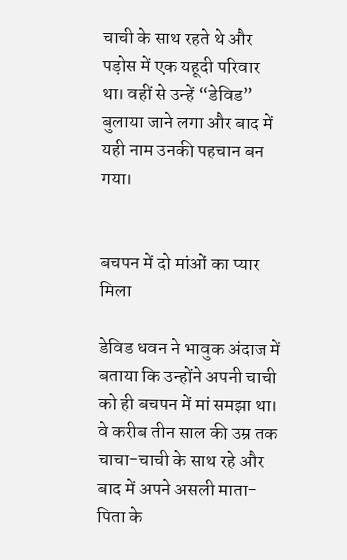चाची के साथ रहते थे और पड़ोस में एक यहूदी परिवार था। वहीं से उन्हें “डेविड” बुलाया जाने लगा और बाद में यही नाम उनकी पहचान बन गया।


बचपन में दो मांओं का प्यार मिला

डेविड धवन ने भावुक अंदाज में बताया कि उन्होंने अपनी चाची को ही बचपन में मां समझा था। वे करीब तीन साल की उम्र तक चाचा-चाची के साथ रहे और बाद में अपने असली माता-पिता के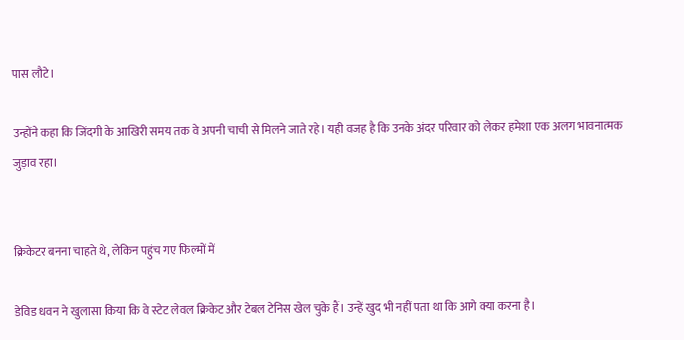पास लौटे।

उन्होंने कहा कि जिंदगी के आखिरी समय तक वे अपनी चाची से मिलने जाते रहे। यही वजह है कि उनके अंदर परिवार को लेकर हमेशा एक अलग भावनात्मक जुड़ाव रहा।


क्रिकेटर बनना चाहते थे, लेकिन पहुंच गए फिल्मों में

डेविड धवन ने खुलासा किया कि वे स्टेट लेवल क्रिकेट और टेबल टेनिस खेल चुके हैं। उन्हें खुद भी नहीं पता था कि आगे क्या करना है।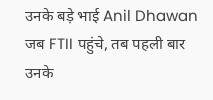उनके बड़े भाई Anil Dhawan जब FTII पहुंचे, तब पहली बार उनके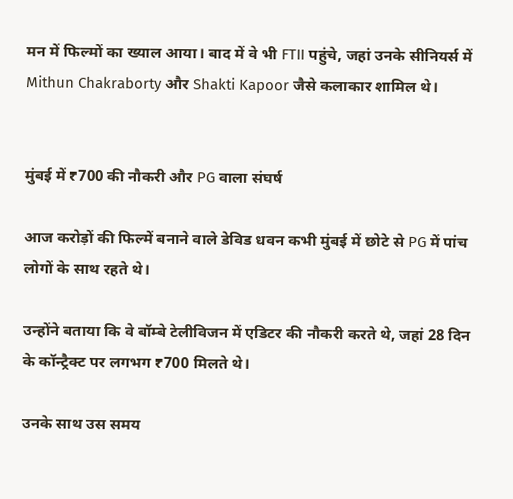मन में फिल्मों का ख्याल आया। बाद में वे भी FTII पहुंचे, जहां उनके सीनियर्स में Mithun Chakraborty और Shakti Kapoor जैसे कलाकार शामिल थे।


मुंबई में ₹700 की नौकरी और PG वाला संघर्ष

आज करोड़ों की फिल्में बनाने वाले डेविड धवन कभी मुंबई में छोटे से PG में पांच लोगों के साथ रहते थे।

उन्होंने बताया कि वे बॉम्बे टेलीविजन में एडिटर की नौकरी करते थे, जहां 28 दिन के कॉन्ट्रैक्ट पर लगभग ₹700 मिलते थे।

उनके साथ उस समय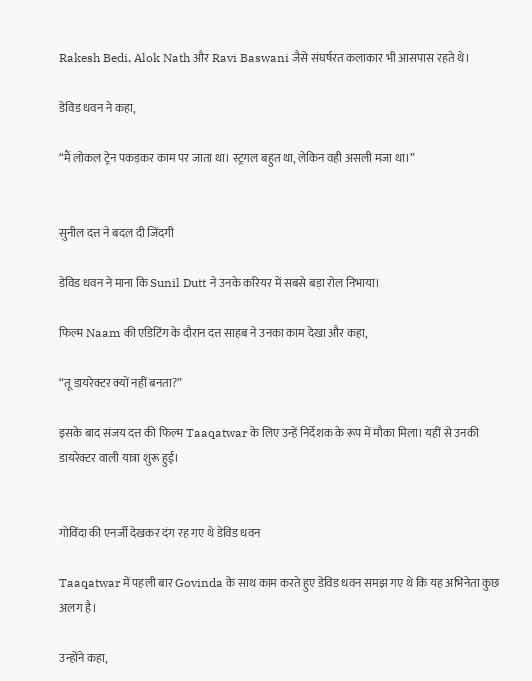Rakesh Bedi, Alok Nath और Ravi Baswani जैसे संघर्षरत कलाकार भी आसपास रहते थे।

डेविड धवन ने कहा,

“मैं लोकल ट्रेन पकड़कर काम पर जाता था। स्ट्रगल बहुत था, लेकिन वही असली मजा था।”


सुनील दत्त ने बदल दी जिंदगी

डेविड धवन ने माना कि Sunil Dutt ने उनके करियर में सबसे बड़ा रोल निभाया।

फिल्म Naam की एडिटिंग के दौरान दत्त साहब ने उनका काम देखा और कहा,

“तू डायरेक्टर क्यों नहीं बनता?”

इसके बाद संजय दत्त की फिल्म Taaqatwar के लिए उन्हें निर्देशक के रूप में मौका मिला। यहीं से उनकी डायरेक्टर वाली यात्रा शुरू हुई।


गोविंदा की एनर्जी देखकर दंग रह गए थे डेविड धवन

Taaqatwar में पहली बार Govinda के साथ काम करते हुए डेविड धवन समझ गए थे कि यह अभिनेता कुछ अलग है।

उन्होंने कहा,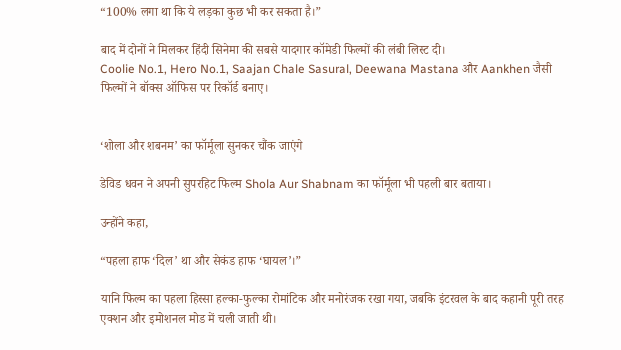“100% लगा था कि ये लड़का कुछ भी कर सकता है।”

बाद में दोनों ने मिलकर हिंदी सिनेमा की सबसे यादगार कॉमेडी फिल्मों की लंबी लिस्ट दी।
Coolie No.1, Hero No.1, Saajan Chale Sasural, Deewana Mastana और Aankhen जैसी फिल्मों ने बॉक्स ऑफिस पर रिकॉर्ड बनाए।


‘शोला और शबनम’ का फॉर्मूला सुनकर चौंक जाएंगे

डेविड धवन ने अपनी सुपरहिट फिल्म Shola Aur Shabnam का फॉर्मूला भी पहली बार बताया।

उन्होंने कहा,

“पहला हाफ ‘दिल’ था और सेकंड हाफ ‘घायल’।”

यानि फिल्म का पहला हिस्सा हल्का-फुल्का रोमांटिक और मनोरंजक रखा गया, जबकि इंटरवल के बाद कहानी पूरी तरह एक्शन और इमोशनल मोड में चली जाती थी।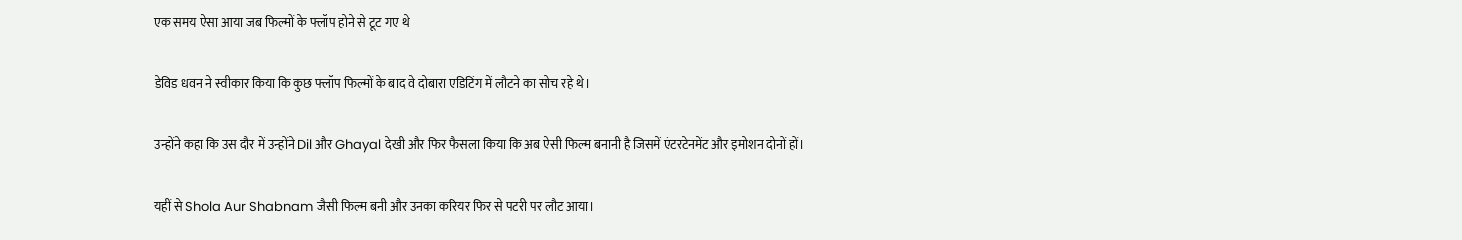एक समय ऐसा आया जब फिल्मों के फ्लॉप होने से टूट गए थे

डेविड धवन ने स्वीकार किया कि कुछ फ्लॉप फिल्मों के बाद वे दोबारा एडिटिंग में लौटने का सोच रहे थे।

उन्होंने कहा कि उस दौर में उन्होंने Dil और Ghayal देखी और फिर फैसला किया कि अब ऐसी फिल्म बनानी है जिसमें एंटरटेनमेंट और इमोशन दोनों हों।

यहीं से Shola Aur Shabnam जैसी फिल्म बनी और उनका करियर फिर से पटरी पर लौट आया।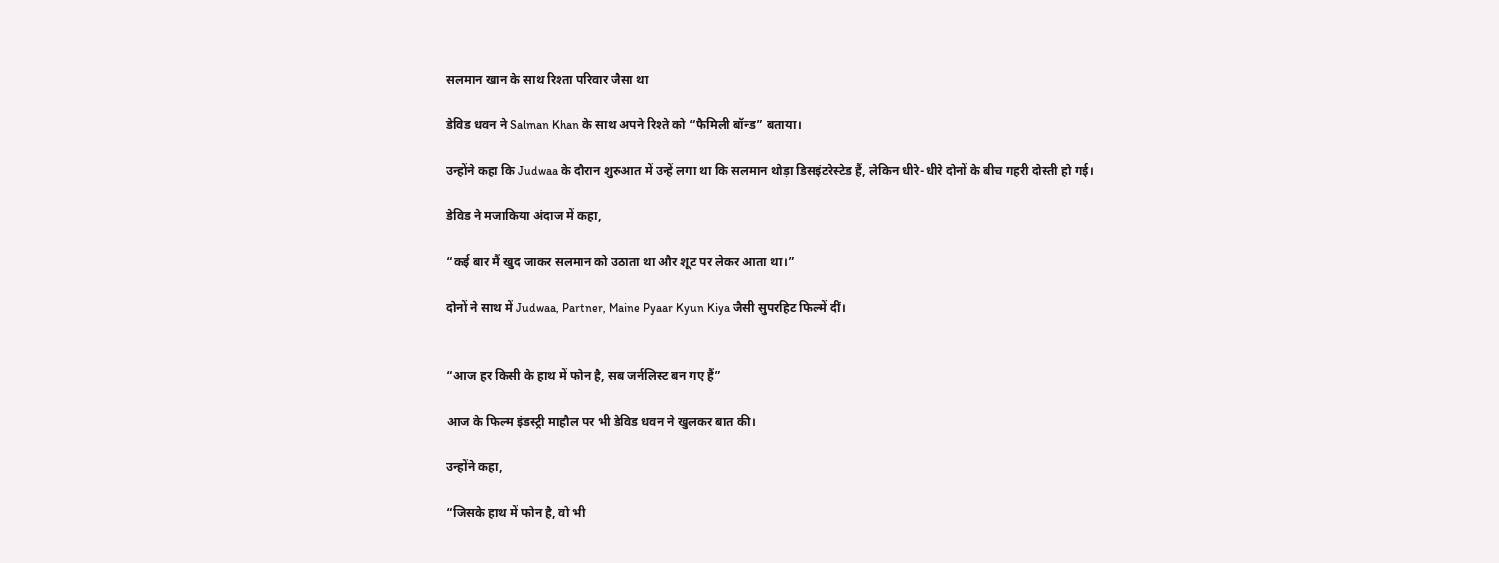सलमान खान के साथ रिश्ता परिवार जैसा था

डेविड धवन ने Salman Khan के साथ अपने रिश्ते को “फैमिली बॉन्ड” बताया।

उन्होंने कहा कि Judwaa के दौरान शुरुआत में उन्हें लगा था कि सलमान थोड़ा डिसइंटरेस्टेड हैं, लेकिन धीरे-धीरे दोनों के बीच गहरी दोस्ती हो गई।

डेविड ने मजाकिया अंदाज में कहा,

“कई बार मैं खुद जाकर सलमान को उठाता था और शूट पर लेकर आता था।”

दोनों ने साथ में Judwaa, Partner, Maine Pyaar Kyun Kiya जैसी सुपरहिट फिल्में दीं।


“आज हर किसी के हाथ में फोन है, सब जर्नलिस्ट बन गए हैं”

आज के फिल्म इंडस्ट्री माहौल पर भी डेविड धवन ने खुलकर बात की।

उन्होंने कहा,

“जिसके हाथ में फोन है, वो भी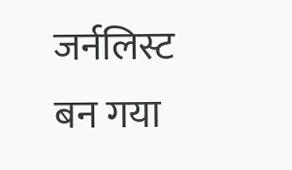जर्नलिस्ट बन गया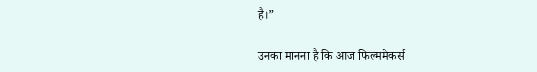है।”

उनका मानना है कि आज फिल्ममेकर्स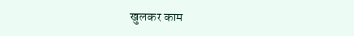खुलकर काम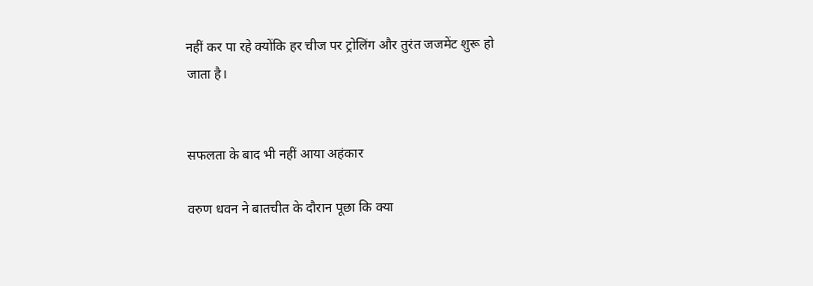नहीं कर पा रहे क्योंकि हर चीज पर ट्रोलिंग और तुरंत जजमेंट शुरू हो जाता है।


सफलता के बाद भी नहीं आया अहंकार

वरुण धवन ने बातचीत के दौरान पूछा कि क्या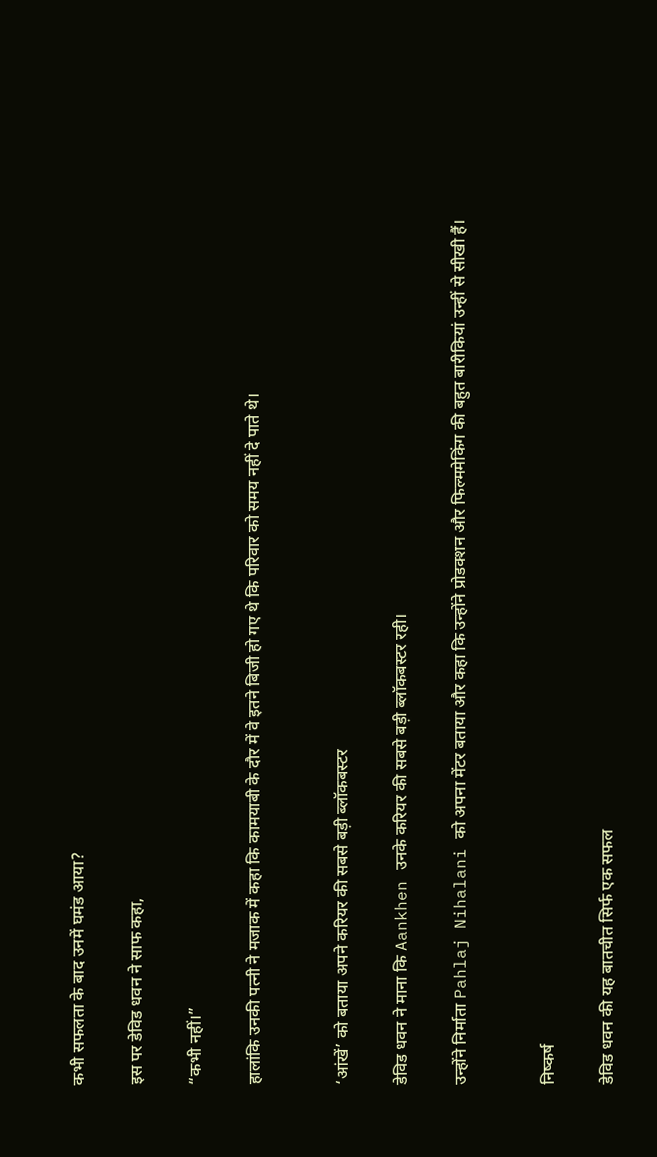कभी सफलता के बाद उनमें घमंड आया?

इस पर डेविड धवन ने साफ कहा,

“कभी नहीं।”

हालांकि उनकी पत्नी ने मजाक में कहा कि कामयाबी के दौर में वे इतने बिजी हो गए थे कि परिवार को समय नहीं दे पाते थे।


‘आंखें’ को बताया अपने करियर की सबसे बड़ी ब्लॉकबस्टर

डेविड धवन ने माना कि Aankhen उनके करियर की सबसे बड़ी ब्लॉकबस्टर रही।

उन्होंने निर्माता Pahlaj Nihalani को अपना मेंटर बताया और कहा कि उन्होंने प्रोडक्शन और फिल्ममेकिंग की बहुत बारीकियां उन्हीं से सीखी हैं।


निष्कर्ष

डेविड धवन की यह बातचीत सिर्फ एक सफल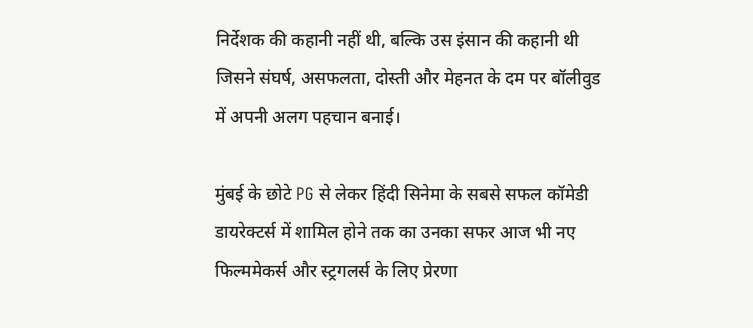निर्देशक की कहानी नहीं थी, बल्कि उस इंसान की कहानी थी जिसने संघर्ष, असफलता, दोस्ती और मेहनत के दम पर बॉलीवुड में अपनी अलग पहचान बनाई।

मुंबई के छोटे PG से लेकर हिंदी सिनेमा के सबसे सफल कॉमेडी डायरेक्टर्स में शामिल होने तक का उनका सफर आज भी नए फिल्ममेकर्स और स्ट्रगलर्स के लिए प्रेरणा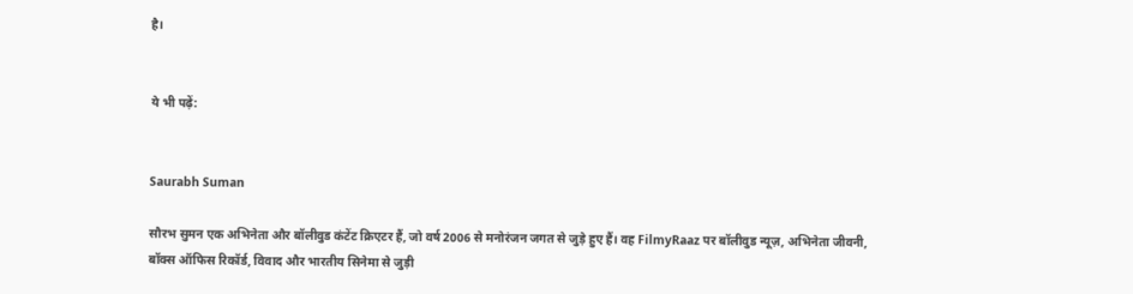है।


ये भी पढ़ें:


Saurabh Suman

सौरभ सुमन एक अभिनेता और बॉलीवुड कंटेंट क्रिएटर हैं, जो वर्ष 2006 से मनोरंजन जगत से जुड़े हुए हैं। वह FilmyRaaz पर बॉलीवुड न्यूज़, अभिनेता जीवनी, बॉक्स ऑफिस रिकॉर्ड, विवाद और भारतीय सिनेमा से जुड़ी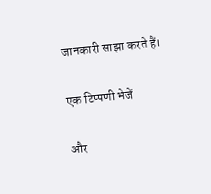जानकारी साझा करते हैं।

एक टिप्पणी भेजें

और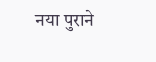नया पुराने